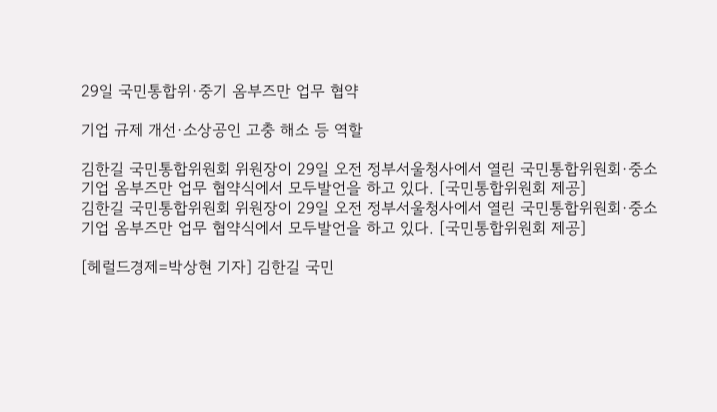29일 국민통합위·중기 옴부즈만 업무 협약

기업 규제 개선·소상공인 고충 해소 등 역할

김한길 국민통합위원회 위원장이 29일 오전 정부서울청사에서 열린 국민통합위원회·중소기업 옴부즈만 업무 협약식에서 모두발언을 하고 있다. [국민통합위원회 제공]
김한길 국민통합위원회 위원장이 29일 오전 정부서울청사에서 열린 국민통합위원회·중소기업 옴부즈만 업무 협약식에서 모두발언을 하고 있다. [국민통합위원회 제공]

[헤럴드경제=박상현 기자] 김한길 국민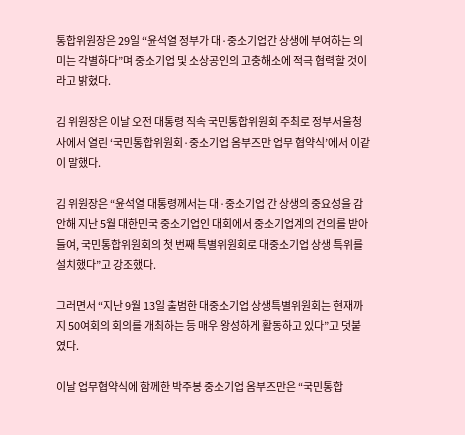통합위원장은 29일 “윤석열 정부가 대·중소기업간 상생에 부여하는 의미는 각별하다”며 중소기업 및 소상공인의 고충해소에 적극 협력할 것이라고 밝혔다.

김 위원장은 이날 오전 대통령 직속 국민통합위원회 주최로 정부서울청사에서 열린 ‘국민통합위원회·중소기업 옴부즈만 업무 협약식’에서 이같이 말했다.

김 위원장은 “윤석열 대통령께서는 대·중소기업 간 상생의 중요성을 감안해 지난 5월 대한민국 중소기업인 대회에서 중소기업계의 건의를 받아들여, 국민통합위원회의 첫 번째 특별위원회로 대중소기업 상생 특위를 설치했다”고 강조했다.

그러면서 “지난 9월 13일 출범한 대중소기업 상생특별위원회는 현재까지 50여회의 회의를 개최하는 등 매우 왕성하게 활동하고 있다”고 덧붙였다.

이날 업무협약식에 함께한 박주봉 중소기업 옴부즈만은 “국민통합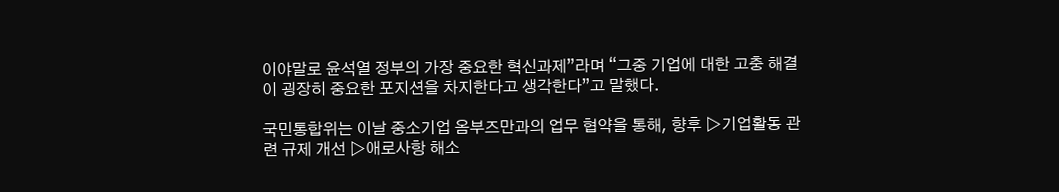이야말로 윤석열 정부의 가장 중요한 혁신과제”라며 “그중 기업에 대한 고충 해결이 굉장히 중요한 포지션을 차지한다고 생각한다”고 말했다.

국민통합위는 이날 중소기업 옴부즈만과의 업무 협약을 통해, 향후 ▷기업활동 관련 규제 개선 ▷애로사항 해소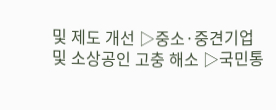및 제도 개선 ▷중소·중견기업 및 소상공인 고충 해소 ▷국민통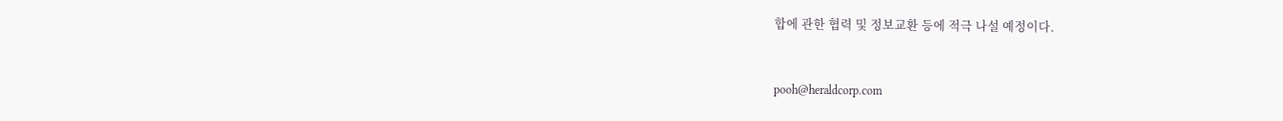합에 관한 협력 및 정보교환 등에 적극 나설 예정이다.


pooh@heraldcorp.com